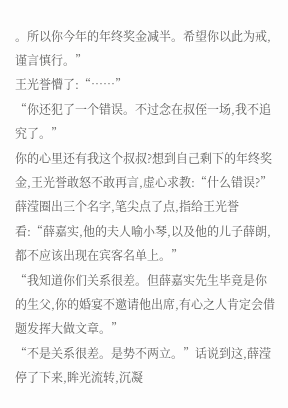。所以你今年的年终奖金减半。希望你以此为戒,谨言慎行。”
王光誉懵了:“……”
“你还犯了一个错误。不过念在叔侄一场,我不追究了。”
你的心里还有我这个叔叔?想到自己剩下的年终奖金,王光誉敢怒不敢再言,虚心求教:“什么错误?”
薛滢圈出三个名字,笔尖点了点,指给王光誉看:“薛嘉实,他的夫人喻小琴,以及他的儿子薛朗,都不应该出现在宾客名单上。”
“我知道你们关系很差。但薛嘉实先生毕竟是你的生父,你的婚宴不邀请他出席,有心之人肯定会借题发挥大做文章。”
“不是关系很差。是势不两立。”话说到这,薛滢停了下来,眸光流转,沉凝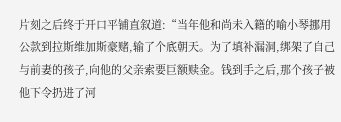片刻之后终于开口平铺直叙道:“当年他和尚未入籍的喻小琴挪用公款到拉斯维加斯豪赌,输了个底朝天。为了填补漏洞,绑架了自己与前妻的孩子,向他的父亲索要巨额赎金。钱到手之后,那个孩子被他下令扔进了河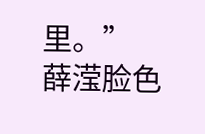里。”
薛滢脸色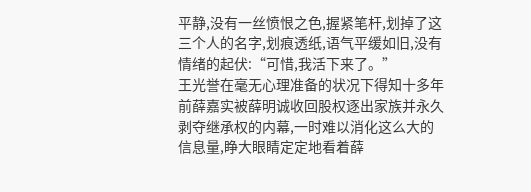平静,没有一丝愤恨之色,握紧笔杆,划掉了这三个人的名字,划痕透纸,语气平缓如旧,没有情绪的起伏:“可惜,我活下来了。”
王光誉在毫无心理准备的状况下得知十多年前薛嘉实被薛明诚收回股权逐出家族并永久剥夺继承权的内幕,一时难以消化这么大的信息量,睁大眼睛定定地看着薛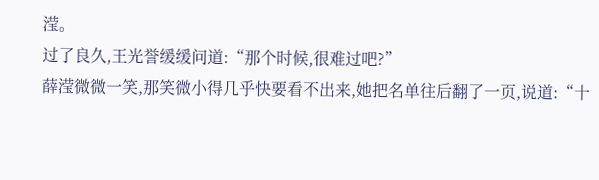滢。
过了良久,王光誉缓缓问道:“那个时候,很难过吧?”
薛滢微微一笑,那笑微小得几乎快要看不出来,她把名单往后翻了一页,说道:“十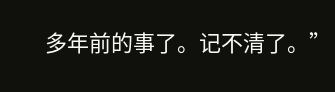多年前的事了。记不清了。”